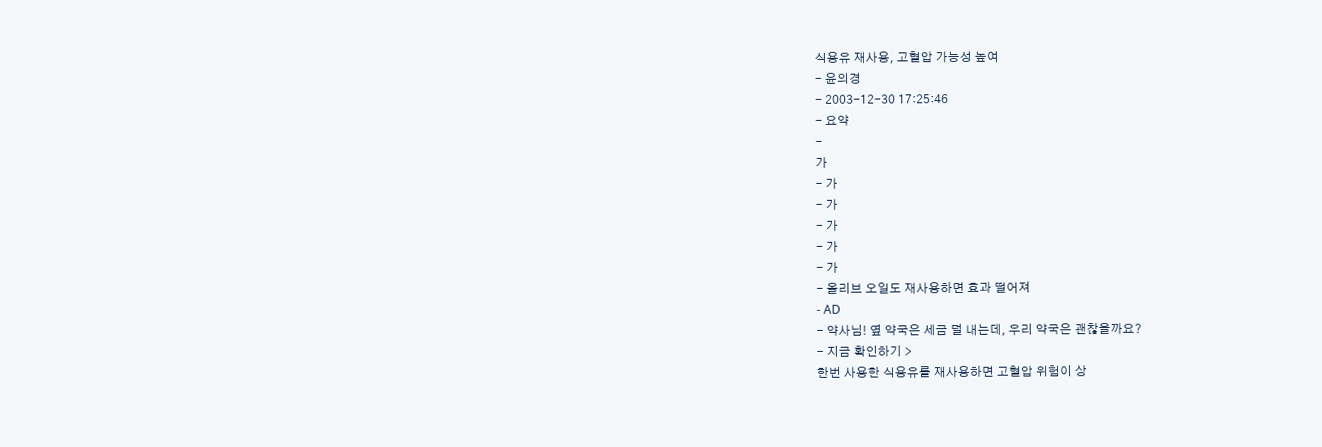식용유 재사용, 고혈압 가능성 높여
- 윤의경
- 2003-12-30 17:25:46
- 요약
-
가
- 가
- 가
- 가
- 가
- 가
- 올리브 오일도 재사용하면 효과 떨어져
- AD
- 약사님! 옆 약국은 세금 덜 내는데, 우리 약국은 괜찮을까요?
- 지금 확인하기 >
한번 사용한 식용유를 재사용하면 고혈압 위험이 상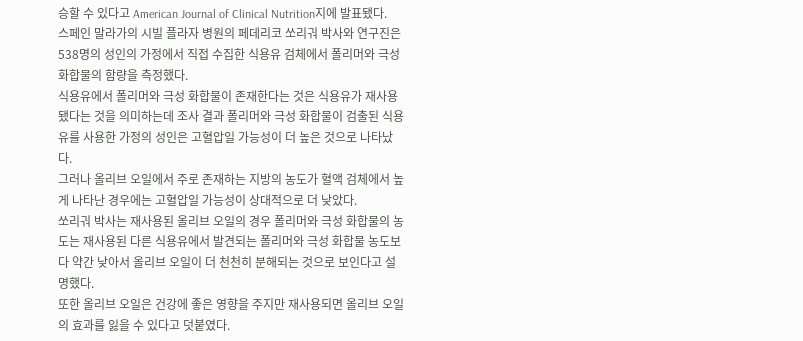승할 수 있다고 American Journal of Clinical Nutrition지에 발표됐다.
스페인 말라가의 시빌 플라자 병원의 페데리코 쏘리궈 박사와 연구진은 538명의 성인의 가정에서 직접 수집한 식용유 검체에서 폴리머와 극성 화합물의 함량을 측정했다.
식용유에서 폴리머와 극성 화합물이 존재한다는 것은 식용유가 재사용됐다는 것을 의미하는데 조사 결과 폴리머와 극성 화합물이 검출된 식용유를 사용한 가정의 성인은 고혈압일 가능성이 더 높은 것으로 나타났다.
그러나 올리브 오일에서 주로 존재하는 지방의 농도가 혈액 검체에서 높게 나타난 경우에는 고혈압일 가능성이 상대적으로 더 낮았다.
쏘리궈 박사는 재사용된 올리브 오일의 경우 폴리머와 극성 화합물의 농도는 재사용된 다른 식용유에서 발견되는 폴리머와 극성 화합물 농도보다 약간 낮아서 올리브 오일이 더 천천히 분해되는 것으로 보인다고 설명했다.
또한 올리브 오일은 건강에 좋은 영향을 주지만 재사용되면 올리브 오일의 효과를 잃을 수 있다고 덧붙였다.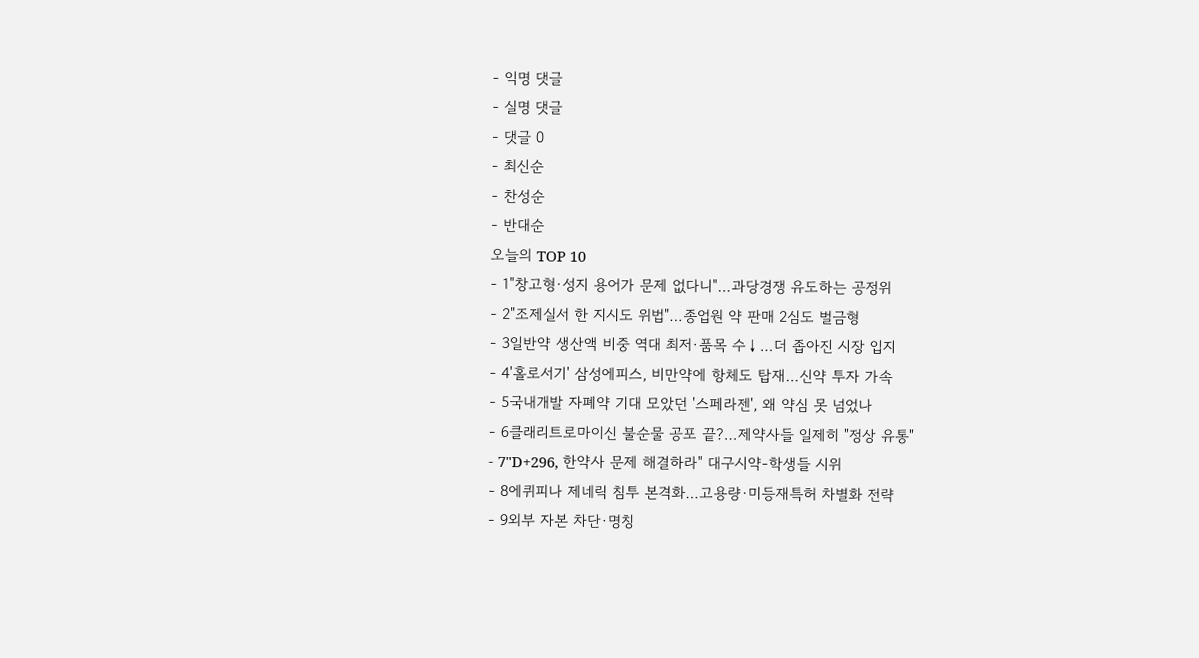- 익명 댓글
- 실명 댓글
- 댓글 0
- 최신순
- 찬성순
- 반대순
오늘의 TOP 10
- 1"창고형·성지 용어가 문제 없다니"…과당경쟁 유도하는 공정위
- 2"조제실서 한 지시도 위법"…종업원 약 판매 2심도 벌금형
- 3일반약 생산액 비중 역대 최저·품목 수↓…더 좁아진 시장 입지
- 4'홀로서기' 삼성에피스, 비만약에 항체도 탑재…신약 투자 가속
- 5국내개발 자폐약 기대 모았던 '스페라젠', 왜 약심 못 넘었나
- 6클래리트로마이신 불순물 공포 끝?…제약사들 일제히 "정상 유통"
- 7"D+296, 한약사 문제 해결하라" 대구시약-학생들 시위
- 8에퀴피나 제네릭 침투 본격화…고용량·미등재특허 차별화 전략
- 9외부 자본 차단·명칭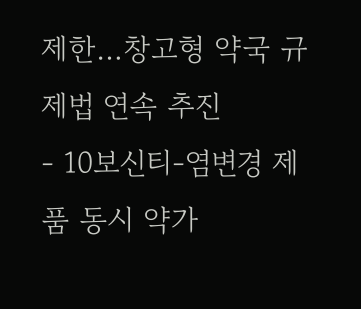제한…창고형 약국 규제법 연속 추진
- 10보신티-염변경 제품 동시 약가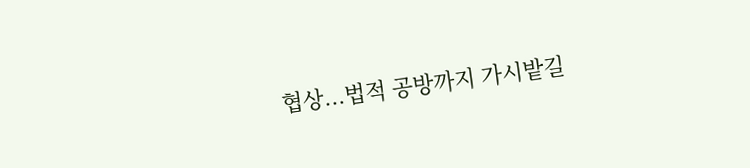협상...법적 공방까지 가시밭길